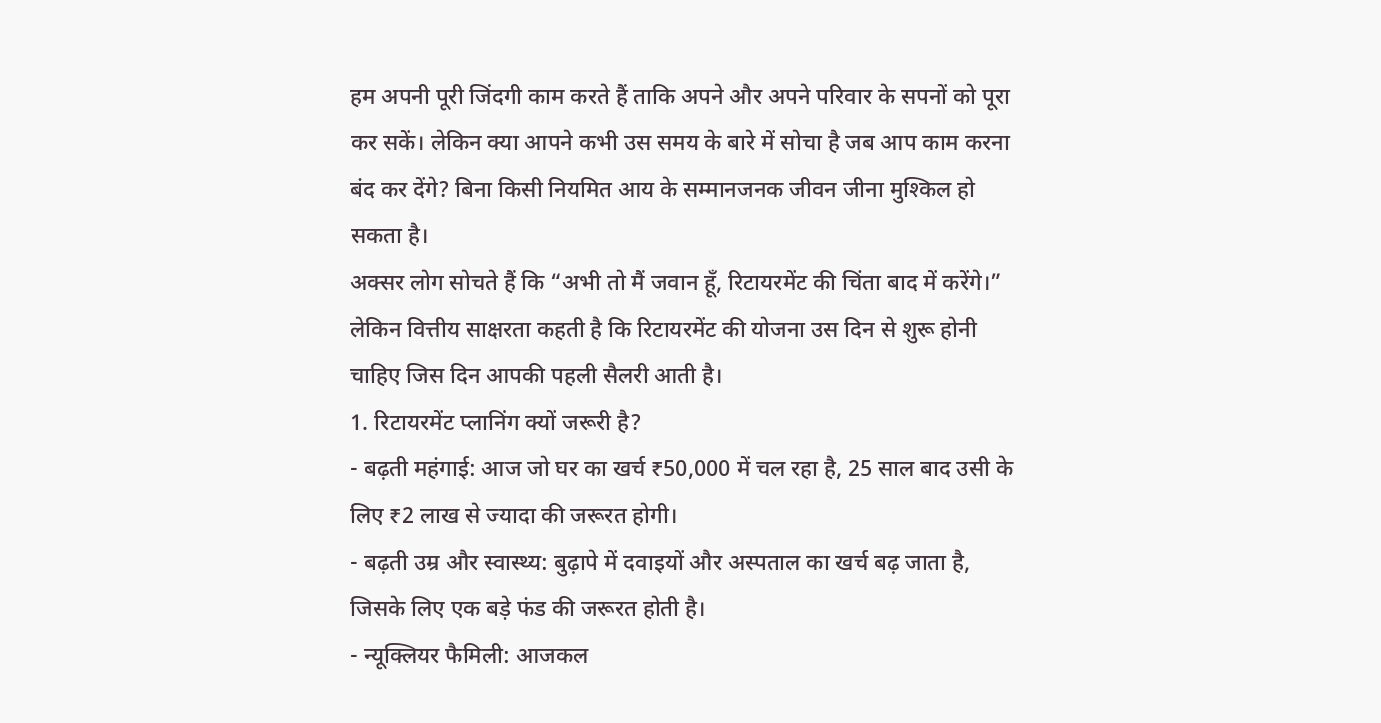हम अपनी पूरी जिंदगी काम करते हैं ताकि अपने और अपने परिवार के सपनों को पूरा कर सकें। लेकिन क्या आपने कभी उस समय के बारे में सोचा है जब आप काम करना बंद कर देंगे? बिना किसी नियमित आय के सम्मानजनक जीवन जीना मुश्किल हो सकता है।
अक्सर लोग सोचते हैं कि “अभी तो मैं जवान हूँ, रिटायरमेंट की चिंता बाद में करेंगे।” लेकिन वित्तीय साक्षरता कहती है कि रिटायरमेंट की योजना उस दिन से शुरू होनी चाहिए जिस दिन आपकी पहली सैलरी आती है।
1. रिटायरमेंट प्लानिंग क्यों जरूरी है?
- बढ़ती महंगाई: आज जो घर का खर्च ₹50,000 में चल रहा है, 25 साल बाद उसी के लिए ₹2 लाख से ज्यादा की जरूरत होगी।
- बढ़ती उम्र और स्वास्थ्य: बुढ़ापे में दवाइयों और अस्पताल का खर्च बढ़ जाता है, जिसके लिए एक बड़े फंड की जरूरत होती है।
- न्यूक्लियर फैमिली: आजकल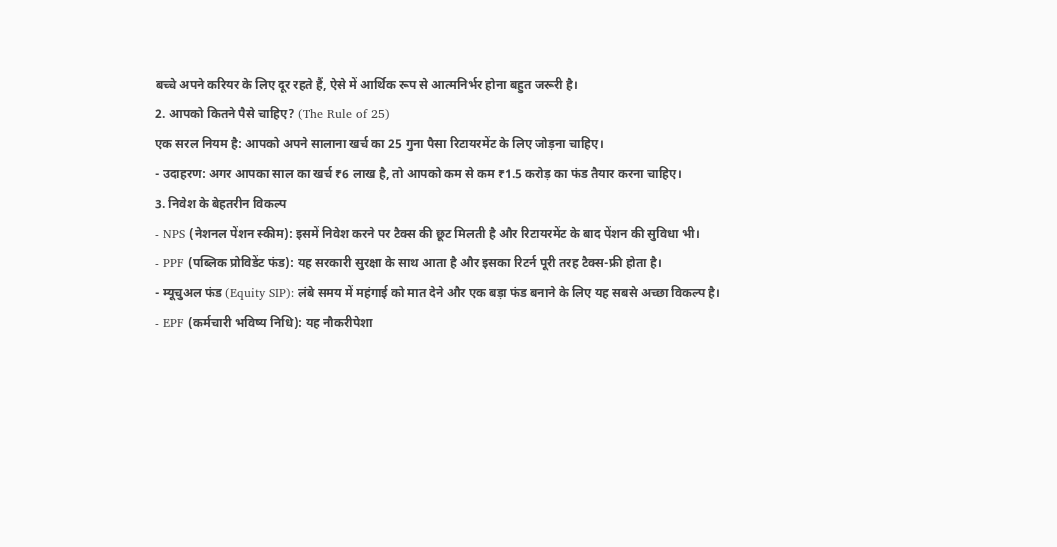बच्चे अपने करियर के लिए दूर रहते हैं, ऐसे में आर्थिक रूप से आत्मनिर्भर होना बहुत जरूरी है।
2. आपको कितने पैसे चाहिए? (The Rule of 25)
एक सरल नियम है: आपको अपने सालाना खर्च का 25 गुना पैसा रिटायरमेंट के लिए जोड़ना चाहिए।
- उदाहरण: अगर आपका साल का खर्च ₹6 लाख है, तो आपको कम से कम ₹1.5 करोड़ का फंड तैयार करना चाहिए।
3. निवेश के बेहतरीन विकल्प
- NPS (नेशनल पेंशन स्कीम): इसमें निवेश करने पर टैक्स की छूट मिलती है और रिटायरमेंट के बाद पेंशन की सुविधा भी।
- PPF (पब्लिक प्रोविडेंट फंड): यह सरकारी सुरक्षा के साथ आता है और इसका रिटर्न पूरी तरह टैक्स-फ्री होता है।
- म्यूचुअल फंड (Equity SIP): लंबे समय में महंगाई को मात देने और एक बड़ा फंड बनाने के लिए यह सबसे अच्छा विकल्प है।
- EPF (कर्मचारी भविष्य निधि): यह नौकरीपेशा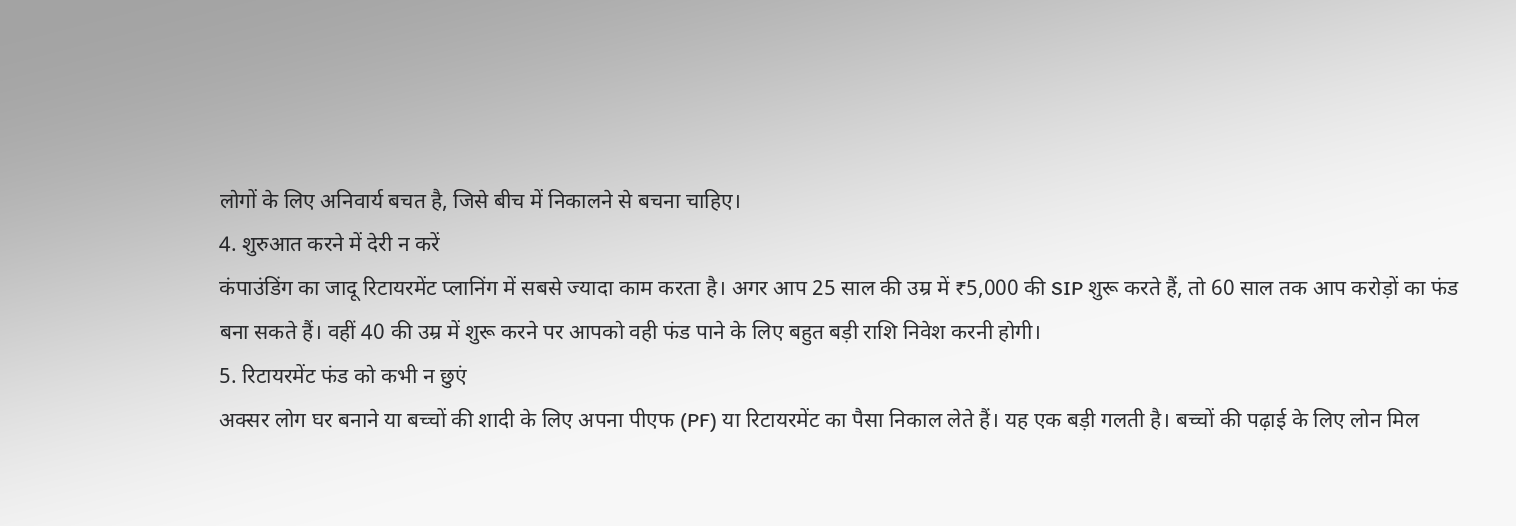लोगों के लिए अनिवार्य बचत है, जिसे बीच में निकालने से बचना चाहिए।
4. शुरुआत करने में देरी न करें
कंपाउंडिंग का जादू रिटायरमेंट प्लानिंग में सबसे ज्यादा काम करता है। अगर आप 25 साल की उम्र में ₹5,000 की SIP शुरू करते हैं, तो 60 साल तक आप करोड़ों का फंड बना सकते हैं। वहीं 40 की उम्र में शुरू करने पर आपको वही फंड पाने के लिए बहुत बड़ी राशि निवेश करनी होगी।
5. रिटायरमेंट फंड को कभी न छुएं
अक्सर लोग घर बनाने या बच्चों की शादी के लिए अपना पीएफ (PF) या रिटायरमेंट का पैसा निकाल लेते हैं। यह एक बड़ी गलती है। बच्चों की पढ़ाई के लिए लोन मिल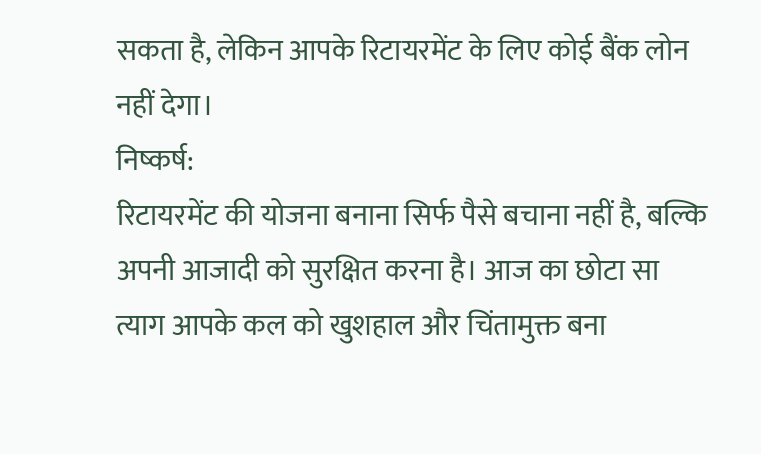सकता है, लेकिन आपके रिटायरमेंट के लिए कोई बैंक लोन नहीं देगा।
निष्कर्ष:
रिटायरमेंट की योजना बनाना सिर्फ पैसे बचाना नहीं है, बल्कि अपनी आजादी को सुरक्षित करना है। आज का छोटा सा त्याग आपके कल को खुशहाल और चिंतामुक्त बना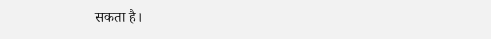सकता है।